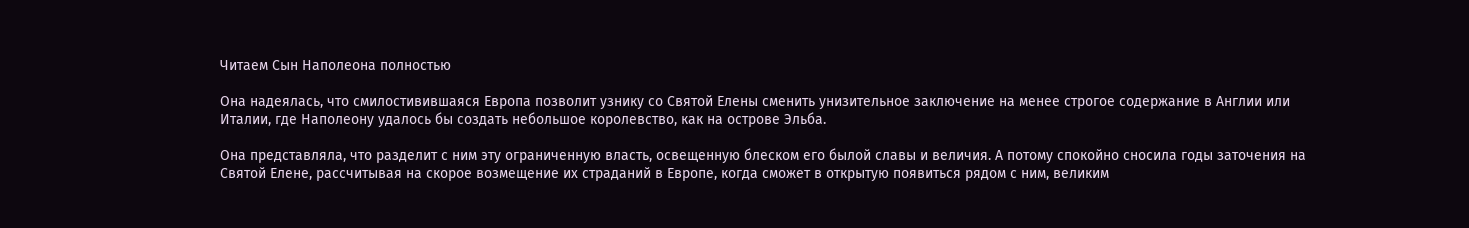Читаем Сын Наполеона полностью

Она надеялась, что смилостивившаяся Европа позволит узнику со Святой Елены сменить унизительное заключение на менее строгое содержание в Англии или Италии, где Наполеону удалось бы создать небольшое королевство, как на острове Эльба.

Она представляла, что разделит с ним эту ограниченную власть, освещенную блеском его былой славы и величия. А потому спокойно сносила годы заточения на Святой Елене, рассчитывая на скорое возмещение их страданий в Европе, когда сможет в открытую появиться рядом с ним, великим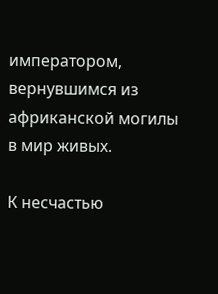императором, вернувшимся из африканской могилы в мир живых.

К несчастью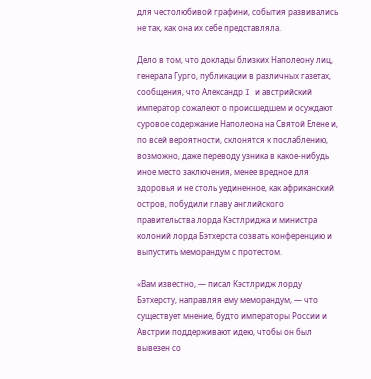для честолюбивой графини, события развивались не так, как она их себе представляла.

Дело в том, что доклады близких Наполеону лиц, генерала Гурго, публикации в различных газетах, сообщения, что Александр I и австрийский император сожалеют о происшедшем и осуждают суровое содержание Наполеона на Святой Елене и, по всей вероятности, склонятся к послаблению, возможно, даже переводу узника в какое-нибудь иное место заключения, менее вредное для здоровья и не столь уединенное, как африканский остров, побудили главу английского правительства лорда Кэстлриджа и министра колоний лорда Бэтхерста созвать конференцию и выпустить меморандум с протестом.

«Вам известно, — писал Кэстлридж лорду Бэтхерсту, направляя ему меморандум, — что существует мнение, будто императоры России и Австрии поддерживают идею, чтобы он был вывезен со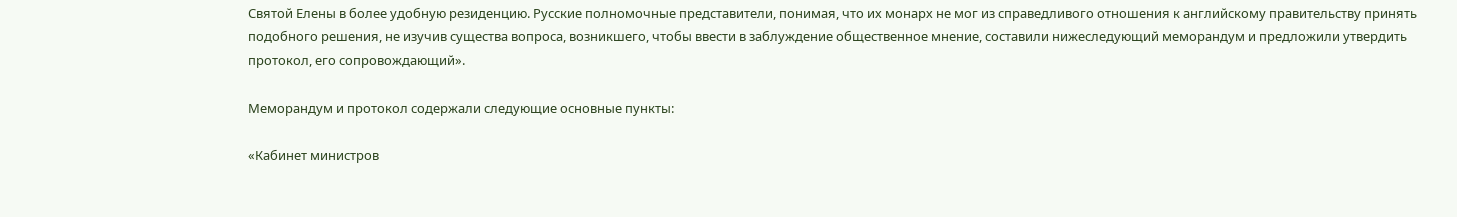Святой Елены в более удобную резиденцию. Русские полномочные представители, понимая, что их монарх не мог из справедливого отношения к английскому правительству принять подобного решения, не изучив существа вопроса, возникшего, чтобы ввести в заблуждение общественное мнение, составили нижеследующий меморандум и предложили утвердить протокол, его сопровождающий».

Меморандум и протокол содержали следующие основные пункты:

«Кабинет министров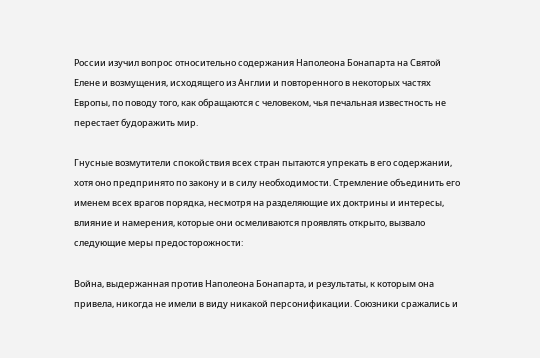России изучил вопрос относительно содержания Наполеона Бонапарта на Святой Елене и возмущения, исходящего из Англии и повторенного в некоторых частях Европы, по поводу того, как обращаются с человеком, чья печальная известность не перестает будоражить мир.

Гнусные возмутители спокойствия всех стран пытаются упрекать в его содержании, хотя оно предпринято по закону и в силу необходимости. Стремление объединить его именем всех врагов порядка, несмотря на разделяющие их доктрины и интересы, влияние и намерения, которые они осмеливаются проявлять открыто, вызвало следующие меры предосторожности:

Война, выдержанная против Наполеона Бонапарта, и результаты, к которым она привела, никогда не имели в виду никакой персонификации. Союзники сражались и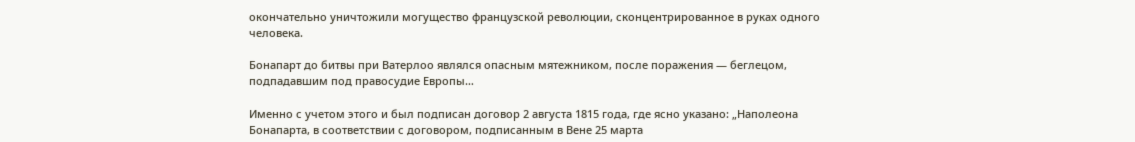окончательно уничтожили могущество французской революции, сконцентрированное в руках одного человека.

Бонапарт до битвы при Ватерлоо являлся опасным мятежником, после поражения — беглецом, подпадавшим под правосудие Европы…

Именно с учетом этого и был подписан договор 2 августа 1815 года, где ясно указано: „Наполеона Бонапарта, в соответствии с договором, подписанным в Вене 25 марта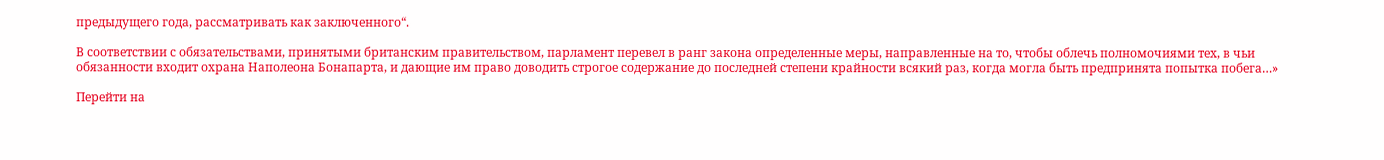предыдущего года, рассматривать как заключенного“.

В соответствии с обязательствами, принятыми британским правительством, парламент перевел в ранг закона определенные меры, направленные на то, чтобы облечь полномочиями тех, в чьи обязанности входит охрана Наполеона Бонапарта, и дающие им право доводить строгое содержание до последней степени крайности всякий раз, когда могла быть предпринята попытка побега…»

Перейти на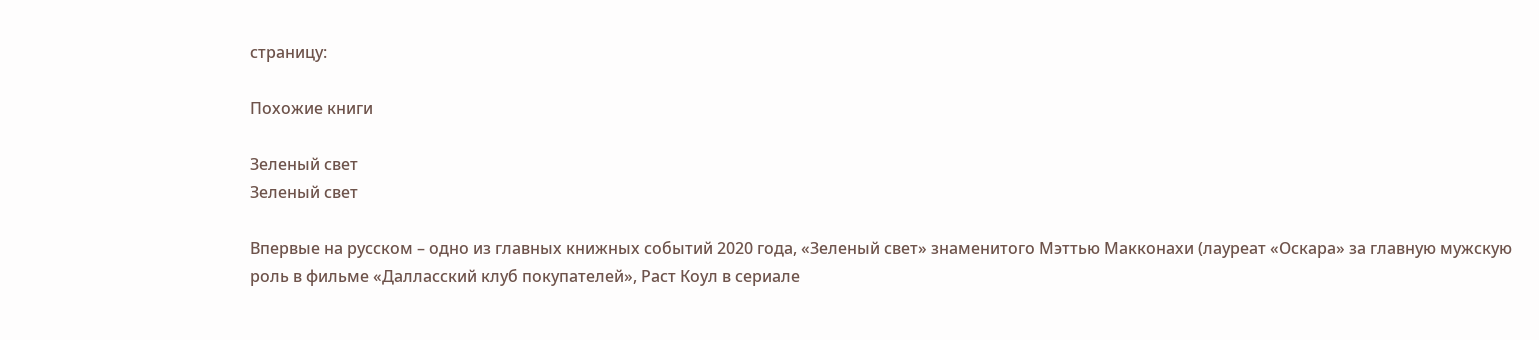страницу:

Похожие книги

Зеленый свет
Зеленый свет

Впервые на русском – одно из главных книжных событий 2020 года, «Зеленый свет» знаменитого Мэттью Макконахи (лауреат «Оскара» за главную мужскую роль в фильме «Далласский клуб покупателей», Раст Коул в сериале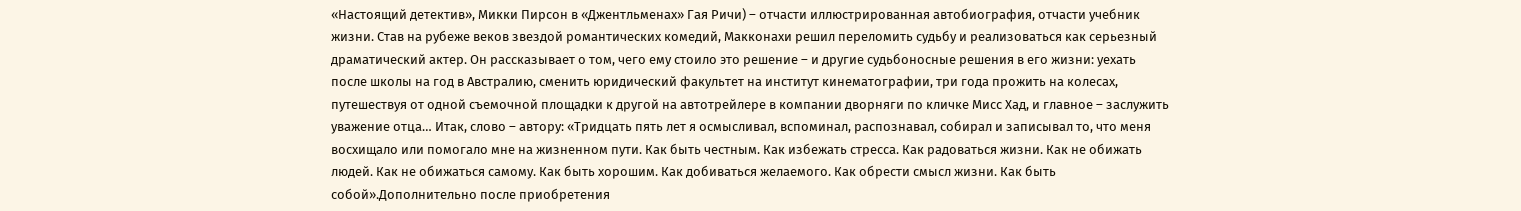«Настоящий детектив», Микки Пирсон в «Джентльменах» Гая Ричи) – отчасти иллюстрированная автобиография, отчасти учебник жизни. Став на рубеже веков звездой романтических комедий, Макконахи решил переломить судьбу и реализоваться как серьезный драматический актер. Он рассказывает о том, чего ему стоило это решение – и другие судьбоносные решения в его жизни: уехать после школы на год в Австралию, сменить юридический факультет на институт кинематографии, три года прожить на колесах, путешествуя от одной съемочной площадки к другой на автотрейлере в компании дворняги по кличке Мисс Хад, и главное – заслужить уважение отца… Итак, слово – автору: «Тридцать пять лет я осмысливал, вспоминал, распознавал, собирал и записывал то, что меня восхищало или помогало мне на жизненном пути. Как быть честным. Как избежать стресса. Как радоваться жизни. Как не обижать людей. Как не обижаться самому. Как быть хорошим. Как добиваться желаемого. Как обрести смысл жизни. Как быть собой».Дополнительно после приобретения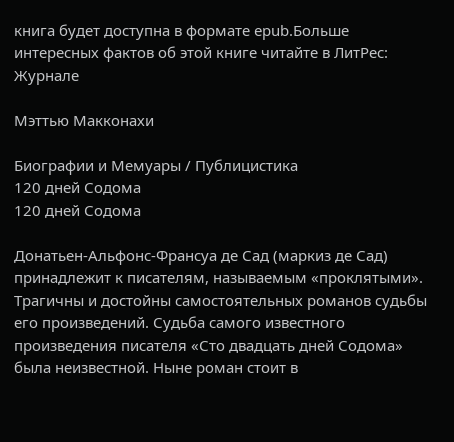книга будет доступна в формате epub.Больше интересных фактов об этой книге читайте в ЛитРес: Журнале

Мэттью Макконахи

Биографии и Мемуары / Публицистика
120 дней Содома
120 дней Содома

Донатьен-Альфонс-Франсуа де Сад (маркиз де Сад) принадлежит к писателям, называемым «проклятыми». Трагичны и достойны самостоятельных романов судьбы его произведений. Судьба самого известного произведения писателя «Сто двадцать дней Содома» была неизвестной. Ныне роман стоит в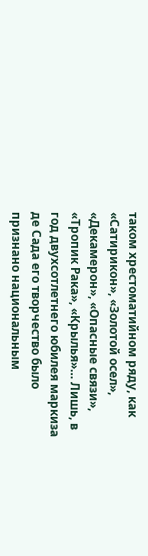таком хрестоматийном ряду, как «Сатирикон», «Золотой осел», «Декамерон», «Опасные связи», «Тропик Рака», «Крылья»… Лишь, в год двухсотлетнего юбилея маркиза де Сада его творчество было признано национальным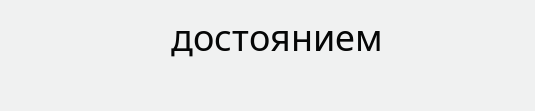достоянием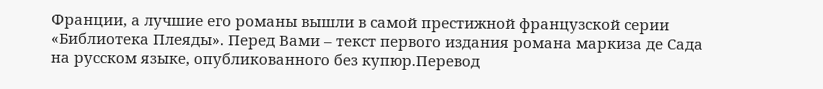Франции, а лучшие его романы вышли в самой престижной французской серии «Библиотека Плеяды». Перед Вами – текст первого издания романа маркиза де Сада на русском языке, опубликованного без купюр.Перевод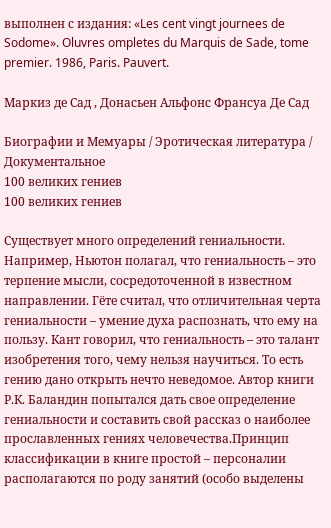выполнен с издания: «Les cent vingt journees de Sodome». Oluvres ompletes du Marquis de Sade, tome premier. 1986, Paris. Pauvert.

Маркиз де Сад , Донасьен Альфонс Франсуа Де Сад

Биографии и Мемуары / Эротическая литература / Документальное
100 великих гениев
100 великих гениев

Существует много определений гениальности. Например, Ньютон полагал, что гениальность – это терпение мысли, сосредоточенной в известном направлении. Гёте считал, что отличительная черта гениальности – умение духа распознать, что ему на пользу. Кант говорил, что гениальность – это талант изобретения того, чему нельзя научиться. То есть гению дано открыть нечто неведомое. Автор книги Р.К. Баландин попытался дать свое определение гениальности и составить свой рассказ о наиболее прославленных гениях человечества.Принцип классификации в книге простой – персоналии располагаются по роду занятий (особо выделены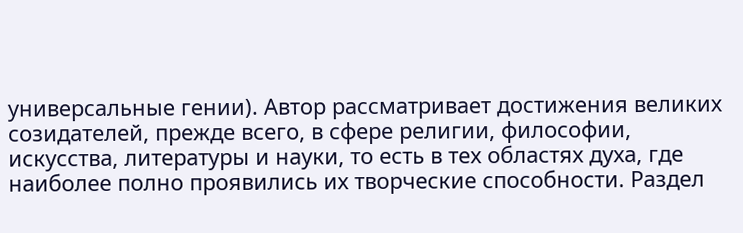универсальные гении). Автор рассматривает достижения великих созидателей, прежде всего, в сфере религии, философии, искусства, литературы и науки, то есть в тех областях духа, где наиболее полно проявились их творческие способности. Раздел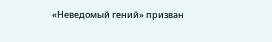«Неведомый гений» призван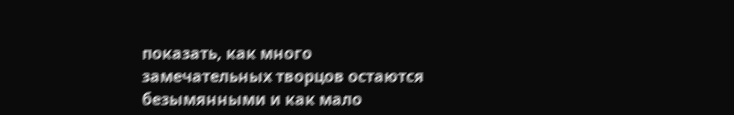показать, как много замечательных творцов остаются безымянными и как мало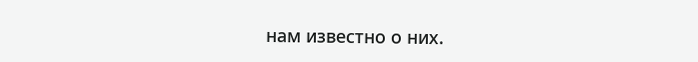нам известно о них.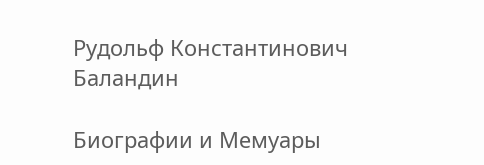Рудольф Константинович Баландин

Биографии и Мемуары